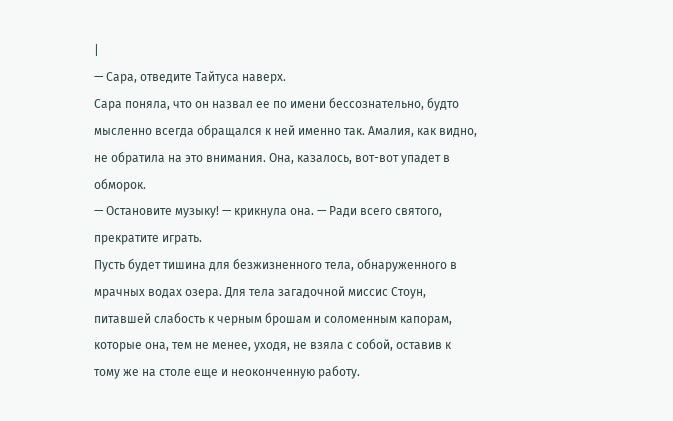|
— Сара, отведите Тайтуса наверх.
Сара поняла, что он назвал ее по имени бессознательно, будто мысленно всегда обращался к ней именно так. Амалия, как видно, не обратила на это внимания. Она, казалось, вот-вот упадет в обморок.
— Остановите музыку! — крикнула она. — Ради всего святого, прекратите играть.
Пусть будет тишина для безжизненного тела, обнаруженного в мрачных водах озера. Для тела загадочной миссис Стоун, питавшей слабость к черным брошам и соломенным капорам, которые она, тем не менее, уходя, не взяла с собой, оставив к тому же на столе еще и неоконченную работу.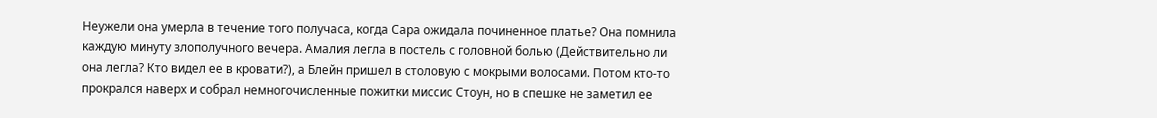Неужели она умерла в течение того получаса, когда Сара ожидала починенное платье? Она помнила каждую минуту злополучного вечера. Амалия легла в постель с головной болью (Действительно ли она легла? Кто видел ее в кровати?), а Блейн пришел в столовую с мокрыми волосами. Потом кто-то прокрался наверх и собрал немногочисленные пожитки миссис Стоун, но в спешке не заметил ее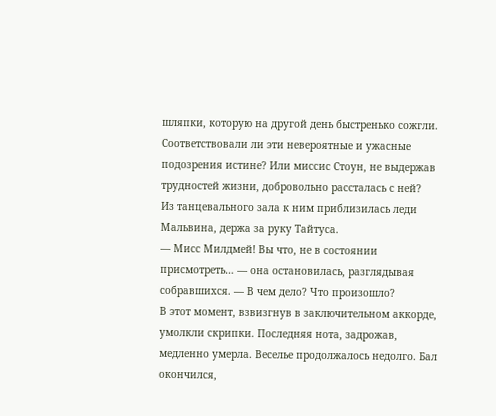шляпки, которую на другой день быстренько сожгли.
Соответствовали ли эти невероятные и ужасные подозрения истине? Или миссис Стоун, не выдержав трудностей жизни, добровольно рассталась с ней?
Из танцевального зала к ним приблизилась леди Мальвина, держа за руку Тайтуса.
— Мисс Милдмей! Вы что, не в состоянии присмотреть… — она остановилась, разглядывая собравшихся. — В чем дело? Что произошло?
В этот момент, взвизгнув в заключительном аккорде, умолкли скрипки. Последняя нота, задрожав, медленно умерла. Веселье продолжалось недолго. Бал окончился,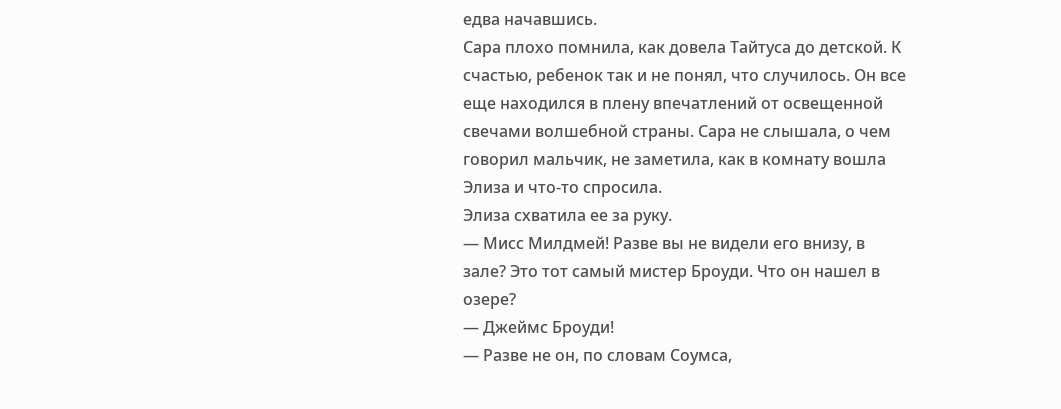едва начавшись.
Сара плохо помнила, как довела Тайтуса до детской. К счастью, ребенок так и не понял, что случилось. Он все еще находился в плену впечатлений от освещенной свечами волшебной страны. Сара не слышала, о чем говорил мальчик, не заметила, как в комнату вошла Элиза и что-то спросила.
Элиза схватила ее за руку.
— Мисс Милдмей! Разве вы не видели его внизу, в зале? Это тот самый мистер Броуди. Что он нашел в озере?
— Джеймс Броуди!
— Разве не он, по словам Соумса,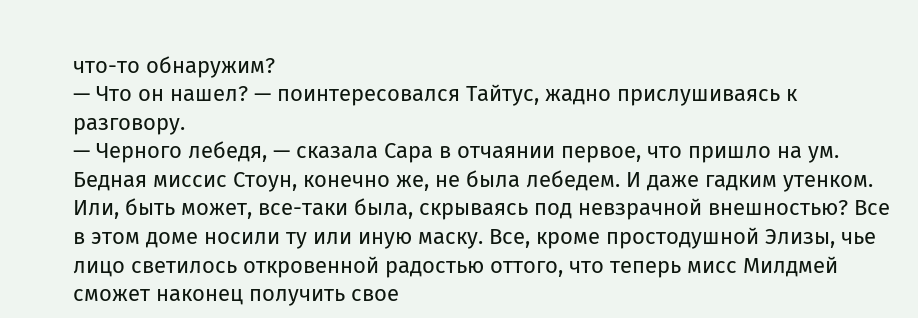что-то обнаружим?
— Что он нашел? — поинтересовался Тайтус, жадно прислушиваясь к разговору.
— Черного лебедя, — сказала Сара в отчаянии первое, что пришло на ум.
Бедная миссис Стоун, конечно же, не была лебедем. И даже гадким утенком. Или, быть может, все-таки была, скрываясь под невзрачной внешностью? Все в этом доме носили ту или иную маску. Все, кроме простодушной Элизы, чье лицо светилось откровенной радостью оттого, что теперь мисс Милдмей сможет наконец получить свое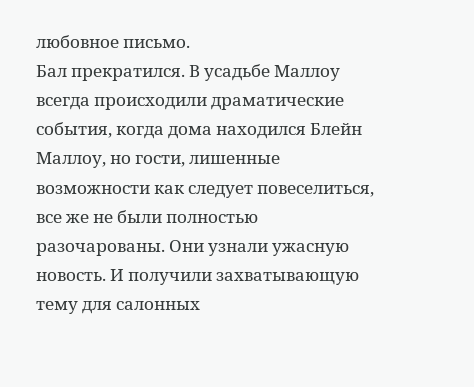любовное письмо.
Бал прекратился. В усадьбе Маллоу всегда происходили драматические события, когда дома находился Блейн Маллоу, но гости, лишенные возможности как следует повеселиться, все же не были полностью разочарованы. Они узнали ужасную новость. И получили захватывающую тему для салонных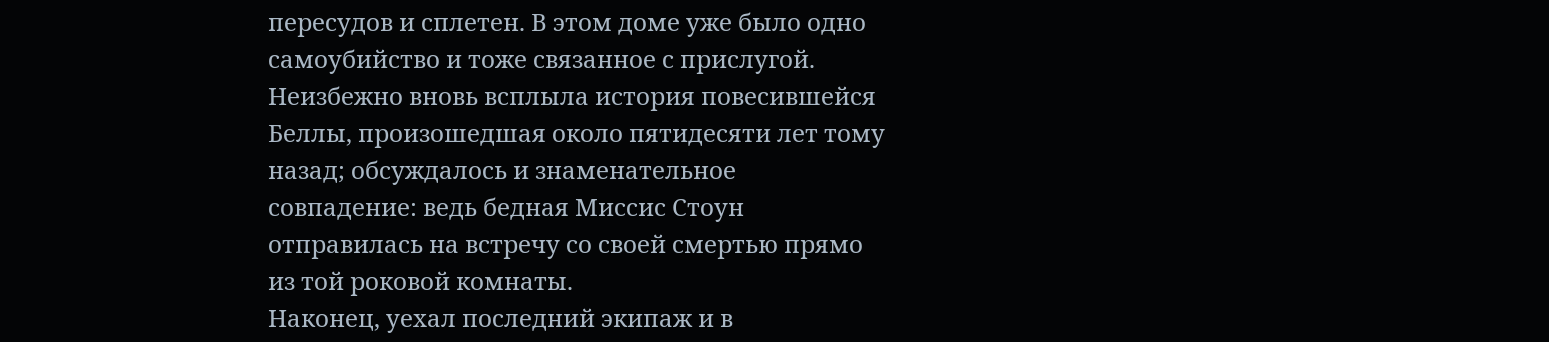пересудов и сплетен. В этом доме уже было одно самоубийство и тоже связанное с прислугой. Неизбежно вновь всплыла история повесившейся Беллы, произошедшая около пятидесяти лет тому назад; обсуждалось и знаменательное совпадение: ведь бедная Миссис Стоун отправилась на встречу со своей смертью прямо из той роковой комнаты.
Наконец, уехал последний экипаж и в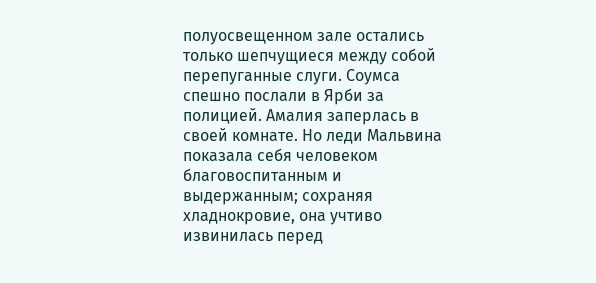полуосвещенном зале остались только шепчущиеся между собой перепуганные слуги. Соумса спешно послали в Ярби за полицией. Амалия заперлась в своей комнате. Но леди Мальвина показала себя человеком благовоспитанным и выдержанным; сохраняя хладнокровие, она учтиво извинилась перед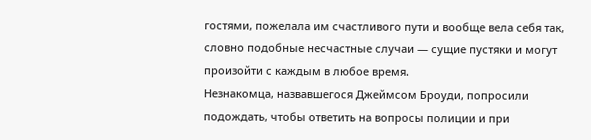гостями, пожелала им счастливого пути и вообще вела себя так, словно подобные несчастные случаи — сущие пустяки и могут произойти с каждым в любое время.
Незнакомца, назвавшегося Джеймсом Броуди, попросили подождать, чтобы ответить на вопросы полиции и при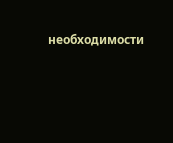необходимости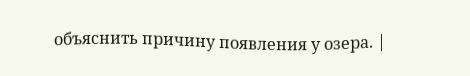объяснить причину появления у озера. |